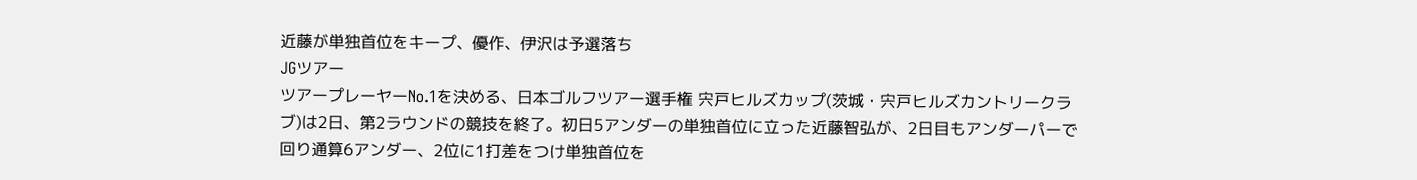近藤が単独首位をキープ、優作、伊沢は予選落ち
JGツアー
ツアープレーヤーNo.1を決める、日本ゴルフツアー選手権 宍戸ヒルズカップ(茨城・宍戸ヒルズカントリークラブ)は2日、第2ラウンドの競技を終了。初日5アンダーの単独首位に立った近藤智弘が、2日目もアンダーパーで回り通算6アンダー、2位に1打差をつけ単独首位を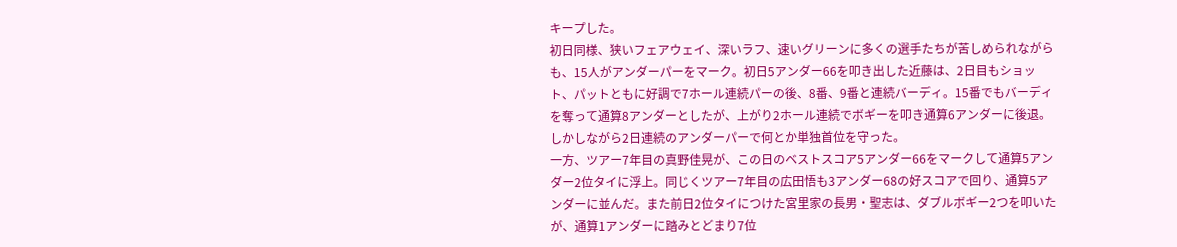キープした。
初日同様、狭いフェアウェイ、深いラフ、速いグリーンに多くの選手たちが苦しめられながらも、15人がアンダーパーをマーク。初日5アンダー66を叩き出した近藤は、2日目もショット、パットともに好調で7ホール連続パーの後、8番、9番と連続バーディ。15番でもバーディを奪って通算8アンダーとしたが、上がり2ホール連続でボギーを叩き通算6アンダーに後退。しかしながら2日連続のアンダーパーで何とか単独首位を守った。
一方、ツアー7年目の真野佳晃が、この日のベストスコア5アンダー66をマークして通算5アンダー2位タイに浮上。同じくツアー7年目の広田悟も3アンダー68の好スコアで回り、通算5アンダーに並んだ。また前日2位タイにつけた宮里家の長男・聖志は、ダブルボギー2つを叩いたが、通算1アンダーに踏みとどまり7位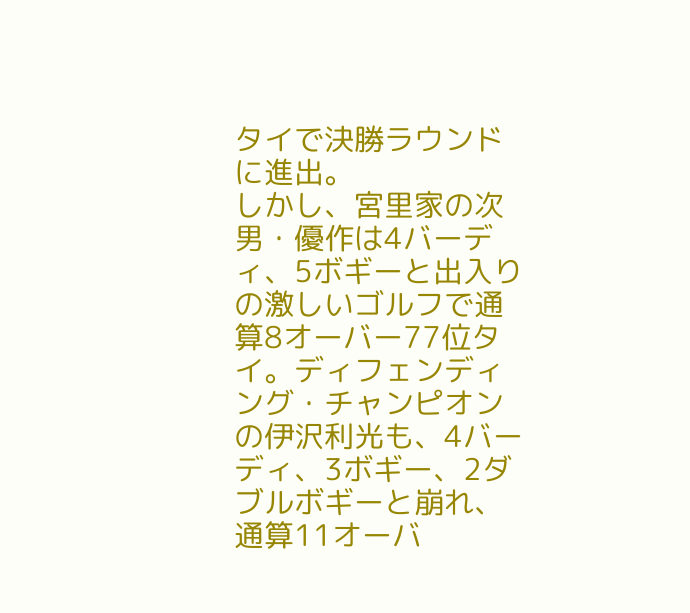タイで決勝ラウンドに進出。
しかし、宮里家の次男・優作は4バーディ、5ボギーと出入りの激しいゴルフで通算8オーバー77位タイ。ディフェンディング・チャンピオンの伊沢利光も、4バーディ、3ボギー、2ダブルボギーと崩れ、通算11オーバ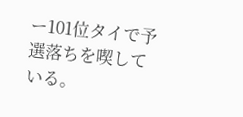ー101位タイで予選落ちを喫している。